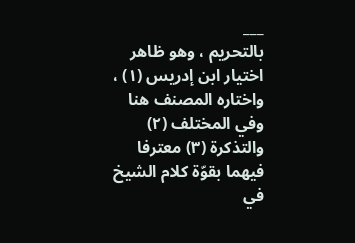___
بالتحريم ، وهو ظاهر اختيار ابن إدريس (١) ، واختاره المصنف هنا وفي المختلف (٢) والتذكرة (٣) معترفا فيهما بقوّة كلام الشيخ في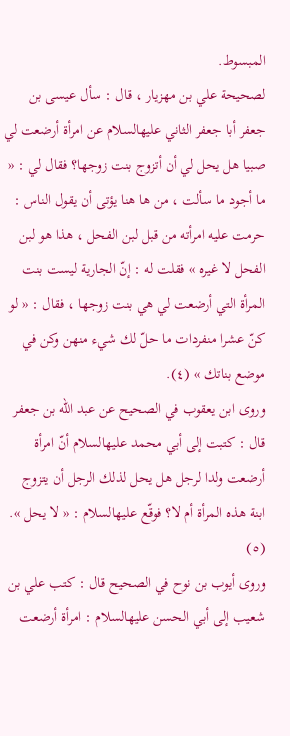المبسوط.
لصحيحة علي بن مهزيار ، قال : سأل عيسى بن جعفر أبا جعفر الثاني عليهالسلام عن امرأة أرضعت لي صبيا هل يحل لي أن أتزوج بنت زوجها؟ فقال لي : « ما أجود ما سألت ، من ها هنا يؤتى أن يقول الناس : حرمت عليه امرأته من قبل لبن الفحل ، هذا هو لبن الفحل لا غيره » فقلت له : إنّ الجارية ليست بنت المرأة التي أرضعت لي هي بنت زوجها ، فقال : « لو كنّ عشرا منفردات ما حلّ لك شيء منهن وكن في موضع بناتك » (٤).
وروى ابن يعقوب في الصحيح عن عبد الله بن جعفر قال : كتبت إلى أبي محمد عليهالسلام أنّ امرأة أرضعت ولدا لرجل هل يحل لذلك الرجل أن يتزوج ابنة هذه المرأة أم لا؟ فوقّع عليهالسلام : « لا يحل ». (٥)
وروى أيوب بن نوح في الصحيح قال : كتب علي بن شعيب إلى أبي الحسن عليهالسلام : امرأة أرضعت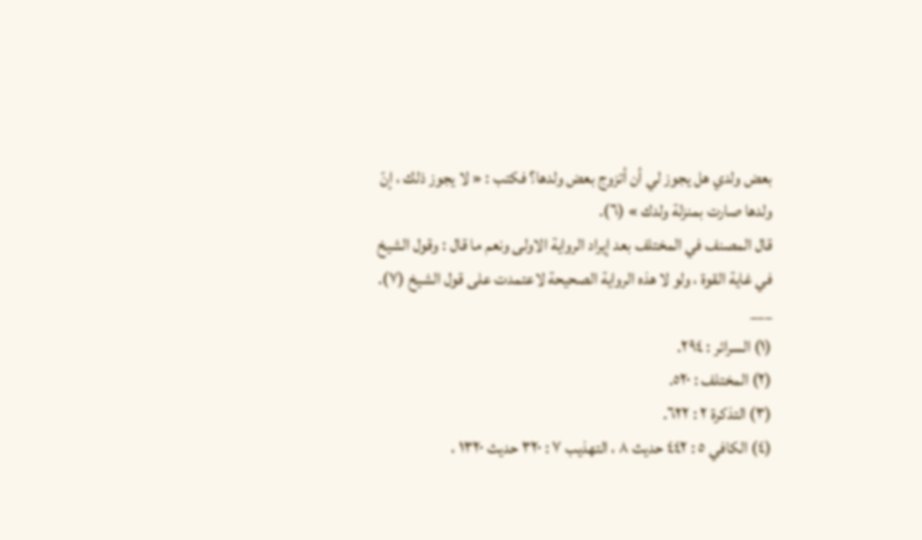بعض ولدي هل يجوز لي أن أتزوج بعض ولدها؟ فكتب : « لا يجوز ذلك ، إنّ ولدها صارت بمنزلة ولدك » (٦).
قال المصنف في المختلف بعد إيراد الرواية الاولى ونعم ما قال : وقول الشيخ في غاية القوة ، ولو لا هذه الرواية الصحيحة لاعتمدت على قول الشيخ (٧).
___
(١) السرائر : ٢٩٤.
(٢) المختلف : ٥٢٠.
(٣) التذكرة ٢ : ٦٢٢.
(٤) الكافي ٥ : ٤٤٢ حديث ٨ ، التهذيب ٧ : ٣٢٠ حديث ١٣٢٠ ،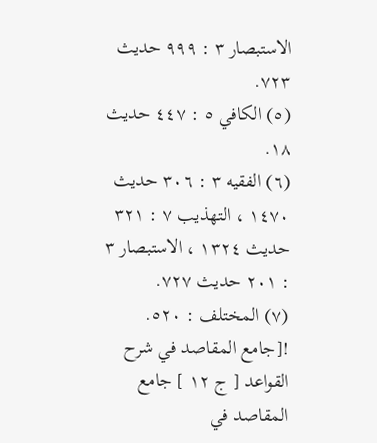الاستبصار ٣ : ٩٩٩ حديث ٧٢٣.
(٥) الكافي ٥ : ٤٤٧ حديث ١٨.
(٦) الفقيه ٣ : ٣٠٦ حديث ١٤٧٠ ، التهذيب ٧ : ٣٢١ حديث ١٣٢٤ ، الاستبصار ٣ : ٢٠١ حديث ٧٢٧.
(٧) المختلف : ٥٢٠.
![جامع المقاصد في شرح القواعد [ ج ١٢ ] جامع المقاصد في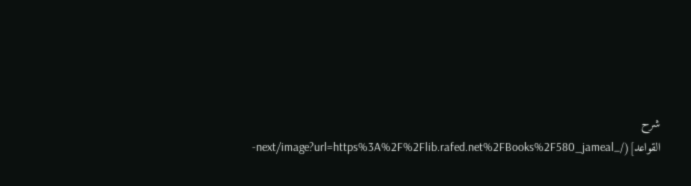شرح القواعد](/_next/image?url=https%3A%2F%2Flib.rafed.net%2FBooks%2F580_jameal-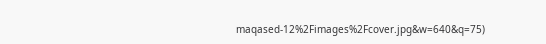maqased-12%2Fimages%2Fcover.jpg&w=640&q=75)